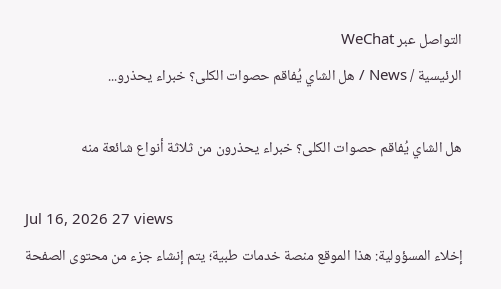التواصل عبر WeChat
الرئيسية / News / هل الشاي يُفاقم حصوات الكلى؟ خبراء يحذرو...

هل الشاي يُفاقم حصوات الكلى؟ خبراء يحذرون من ثلاثة أنواع شائعة منه

Jul 16, 2026 27 views
إخلاء المسؤولية: هذا الموقع منصة خدمات طبية؛ يتم إنشاء جزء من محتوى الصفحة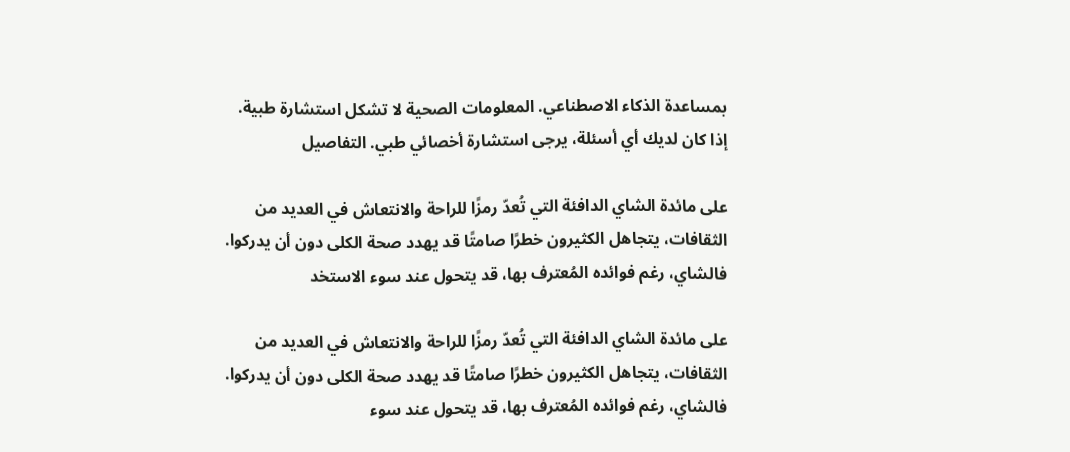بمساعدة الذكاء الاصطناعي. المعلومات الصحية لا تشكل استشارة طبية. إذا كان لديك أي أسئلة، يرجى استشارة أخصائي طبي. التفاصيل

على مائدة الشاي الدافئة التي تُعدّ رمزًا للراحة والانتعاش في العديد من الثقافات، يتجاهل الكثيرون خطرًا صامتًا قد يهدد صحة الكلى دون أن يدركوا. فالشاي، رغم فوائده المُعترف بها، قد يتحول عند سوء الاستخد

على مائدة الشاي الدافئة التي تُعدّ رمزًا للراحة والانتعاش في العديد من الثقافات، يتجاهل الكثيرون خطرًا صامتًا قد يهدد صحة الكلى دون أن يدركوا. فالشاي، رغم فوائده المُعترف بها، قد يتحول عند سوء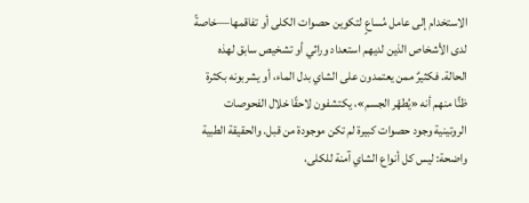الاستخدام إلى عامل مُساعٍ لتكوين حصوات الكلى أو تفاقمها—خاصةً لدى الأشخاص الذين لديهم استعداد وراثي أو تشخيص سابق لهذه الحالة. فكثيرٌ ممن يعتمدون على الشاي بدل الماء، أو يشربونه بكثرة ظنًّا منهم أنه «يُطهّر الجسم»، يكتشفون لاحقًا خلال الفحوصات الروتينية وجود حصوات كبيرة لم تكن موجودة من قبل. والحقيقة الطبية واضحة: ليس كل أنواع الشاي آمنة للكلى،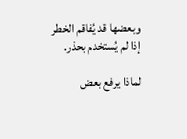وبعضها قد يُفاقم الخطر إذا لم يُستخدم بحذر.

لماذا يرفع بعض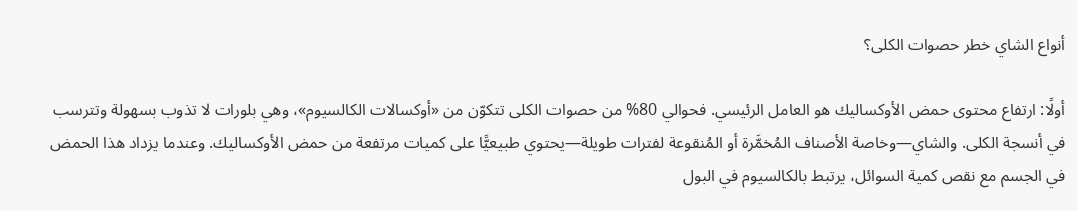أنواع الشاي خطر حصوات الكلى؟

أولًا: ارتفاع محتوى حمض الأوكساليك هو العامل الرئيسي. فحوالي 80% من حصوات الكلى تتكوّن من «أوكسالات الكالسيوم»، وهي بلورات لا تذوب بسهولة وتترسب في أنسجة الكلى. والشاي—وخاصة الأصناف المُخمَّرة أو المُنقوعة لفترات طويلة—يحتوي طبيعيًّا على كميات مرتفعة من حمض الأوكساليك. وعندما يزداد هذا الحمض في الجسم مع نقص كمية السوائل، يرتبط بالكالسيوم في البول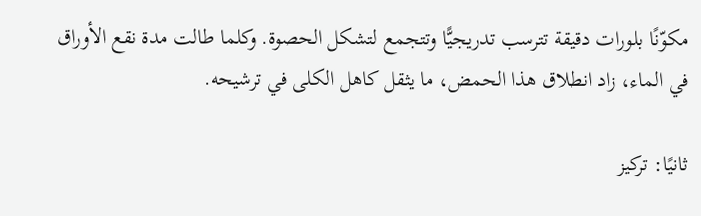مكوّنًا بلورات دقيقة تترسب تدريجيًّا وتتجمع لتشكل الحصوة. وكلما طالت مدة نقع الأوراق في الماء، زاد انطلاق هذا الحمض، ما يثقل كاهل الكلى في ترشيحه.

ثانيًا: تركيز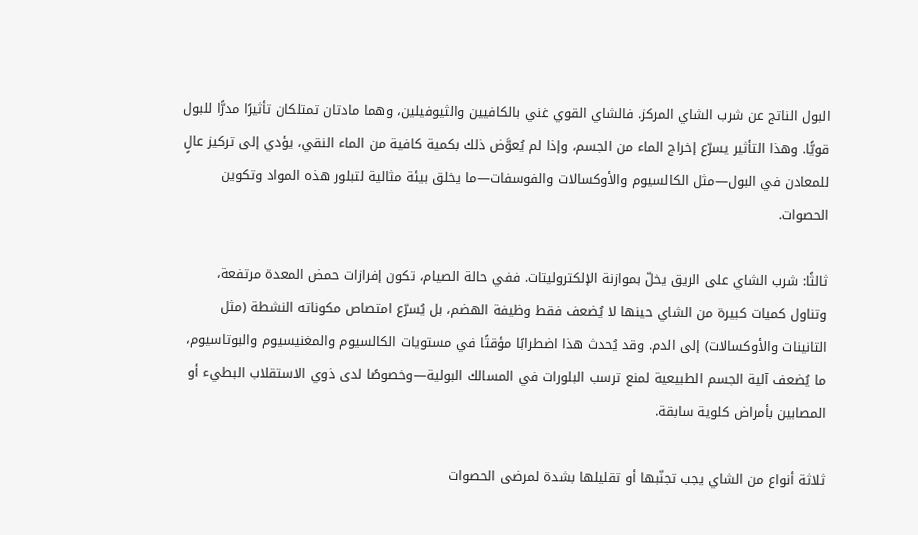البول الناتج عن شرب الشاي المركز. فالشاي القوي غني بالكافيين والثيوفيلين، وهما مادتان تمتلكان تأثيرًا مدرًّا للبول قويًّا. وهذا التأثير يسرّع إخراج الماء من الجسم، وإذا لم يُعوَّض ذلك بكمية كافية من الماء النقي، يؤدي إلى تركيز عالٍ للمعادن في البول—مثل الكالسيوم والأوكسالات والفوسفات—ما يخلق بيئة مثالية لتبلور هذه المواد وتكوين الحصوات.

ثالثًا: شرب الشاي على الريق يخلّ بموازنة الإلكتروليتات. ففي حالة الصيام، تكون إفرازات حمض المعدة مرتفعة، وتناول كميات كبيرة من الشاي حينها لا يُضعف فقط وظيفة الهضم، بل يُسرّع امتصاص مكوناته النشطة (مثل التانينات والأوكسالات) إلى الدم. وقد يُحدث هذا اضطرابًا مؤقتًا في مستويات الكالسيوم والمغنيسيوم والبوتاسيوم، ما يُضعف آلية الجسم الطبيعية لمنع ترسب البلورات في المسالك البولية—وخصوصًا لدى ذوي الاستقلاب البطيء أو المصابين بأمراض كلوية سابقة.

ثلاثة أنواع من الشاي يجب تجنّبها أو تقليلها بشدة لمرضى الحصوات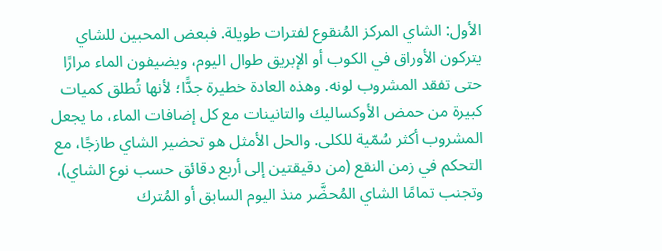الأول: الشاي المركز المُنقوع لفترات طويلة. فبعض المحبين للشاي يتركون الأوراق في الكوب أو الإبريق طوال اليوم، ويضيفون الماء مرارًا حتى تفقد المشروب لونه. وهذه العادة خطيرة جدًّا؛ لأنها تُطلق كميات كبيرة من حمض الأوكساليك والتانينات مع كل إضافات الماء، ما يجعل المشروب أكثر سُمّية للكلى. والحل الأمثل هو تحضير الشاي طازجًا، مع التحكم في زمن النقع (من دقيقتين إلى أربع دقائق حسب نوع الشاي)، وتجنب تمامًا الشاي المُحضَّر منذ اليوم السابق أو المُترك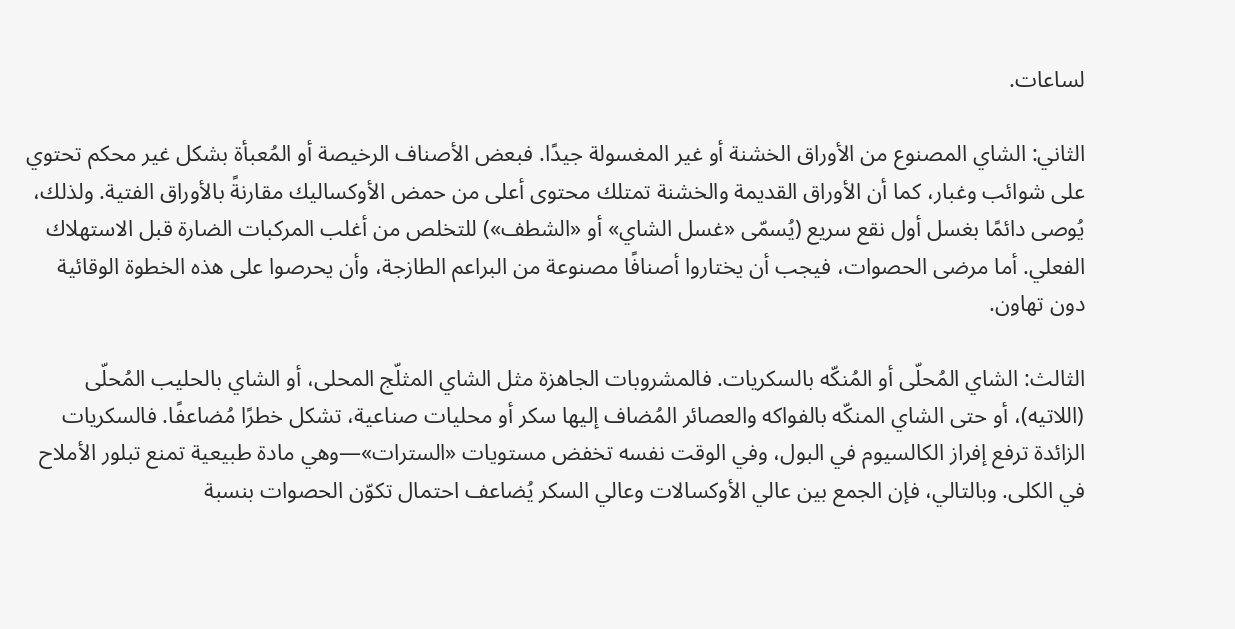لساعات.

الثاني: الشاي المصنوع من الأوراق الخشنة أو غير المغسولة جيدًا. فبعض الأصناف الرخيصة أو المُعبأة بشكل غير محكم تحتوي على شوائب وغبار، كما أن الأوراق القديمة والخشنة تمتلك محتوى أعلى من حمض الأوكساليك مقارنةً بالأوراق الفتية. ولذلك، يُوصى دائمًا بغسل أول نقع سريع (يُسمّى «غسل الشاي» أو «الشطف») للتخلص من أغلب المركبات الضارة قبل الاستهلاك الفعلي. أما مرضى الحصوات، فيجب أن يختاروا أصنافًا مصنوعة من البراعم الطازجة، وأن يحرصوا على هذه الخطوة الوقائية دون تهاون.

الثالث: الشاي المُحلّى أو المُنكّه بالسكريات. فالمشروبات الجاهزة مثل الشاي المثلّج المحلى، أو الشاي بالحليب المُحلّى (اللاتيه)، أو حتى الشاي المنكّه بالفواكه والعصائر المُضاف إليها سكر أو محليات صناعية، تشكل خطرًا مُضاعفًا. فالسكريات الزائدة ترفع إفراز الكالسيوم في البول، وفي الوقت نفسه تخفض مستويات «السترات»—وهي مادة طبيعية تمنع تبلور الأملاح في الكلى. وبالتالي، فإن الجمع بين عالي الأوكسالات وعالي السكر يُضاعف احتمال تكوّن الحصوات بنسبة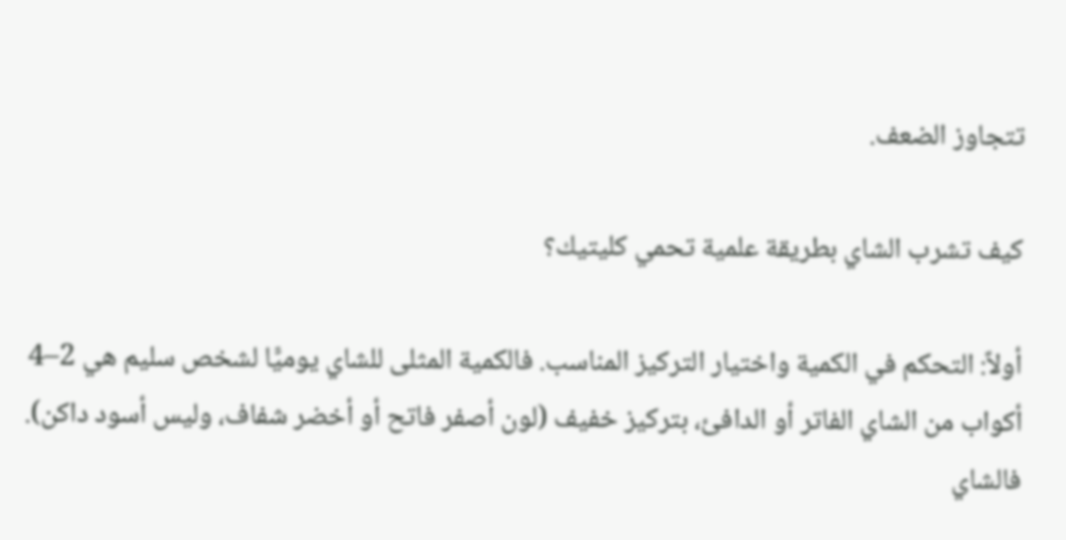تتجاوز الضعف.

كيف تشرب الشاي بطريقة علمية تحمي كليتيك؟

أولاً: التحكم في الكمية واختيار التركيز المناسب. فالكمية المثلى للشاي يوميًّا لشخص سليم هي 2–4 أكواب من الشاي الفاتر أو الدافئ، بتركيز خفيف (لون أصفر فاتح أو أخضر شفاف، وليس أسود داكن). فالشاي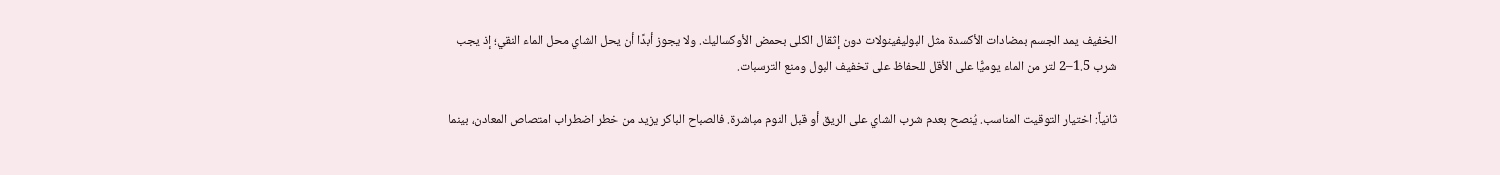الخفيف يمد الجسم بمضادات الأكسدة مثل البوليفينولات دون إثقال الكلى بحمض الأوكساليك. ولا يجوز أبدًا أن يحل الشاي محل الماء النقي؛ إذ يجب شرب 1.5–2 لتر من الماء يوميًّا على الأقل للحفاظ على تخفيف البول ومنع الترسبات.

ثانياً: اختيار التوقيت المناسب. يُنصح بعدم شرب الشاي على الريق أو قبل النوم مباشرة. فالصباح الباكر يزيد من خطر اضطراب امتصاص المعادن، بينما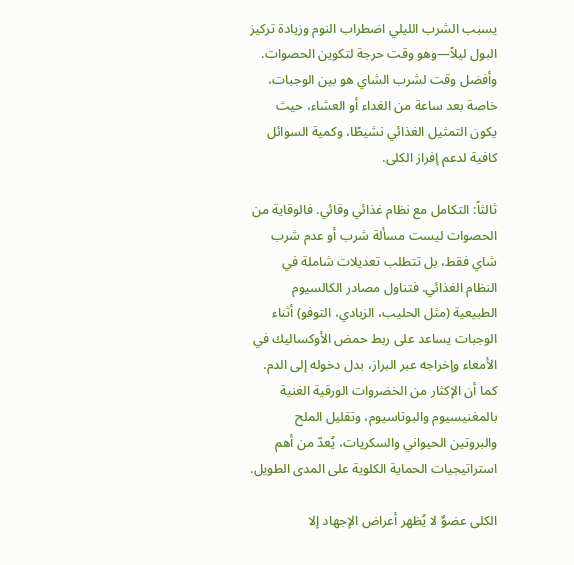يسبب الشرب الليلي اضطراب النوم وزيادة تركيز البول ليلاً—وهو وقت حرجة لتكوين الحصوات. وأفضل وقت لشرب الشاي هو بين الوجبات، خاصة بعد ساعة من الغداء أو العشاء، حيث يكون التمثيل الغذائي نشيطًا، وكمية السوائل كافية لدعم إفراز الكلى.

ثالثاً: التكامل مع نظام غذائي وقائي. فالوقاية من الحصوات ليست مسألة شرب أو عدم شرب شاي فقط، بل تتطلب تعديلات شاملة في النظام الغذائي. فتناول مصادر الكالسيوم الطبيعية (مثل الحليب، الزبادي، التوفو) أثناء الوجبات يساعد على ربط حمض الأوكساليك في الأمعاء وإخراجه عبر البراز، بدل دخوله إلى الدم. كما أن الإكثار من الخضروات الورقية الغنية بالمغنيسيوم والبوتاسيوم، وتقليل الملح والبروتين الحيواني والسكريات، يُعدّ من أهم استراتيجيات الحماية الكلوية على المدى الطويل.

الكلى عضوٌ لا يُظهر أعراض الإجهاد إلا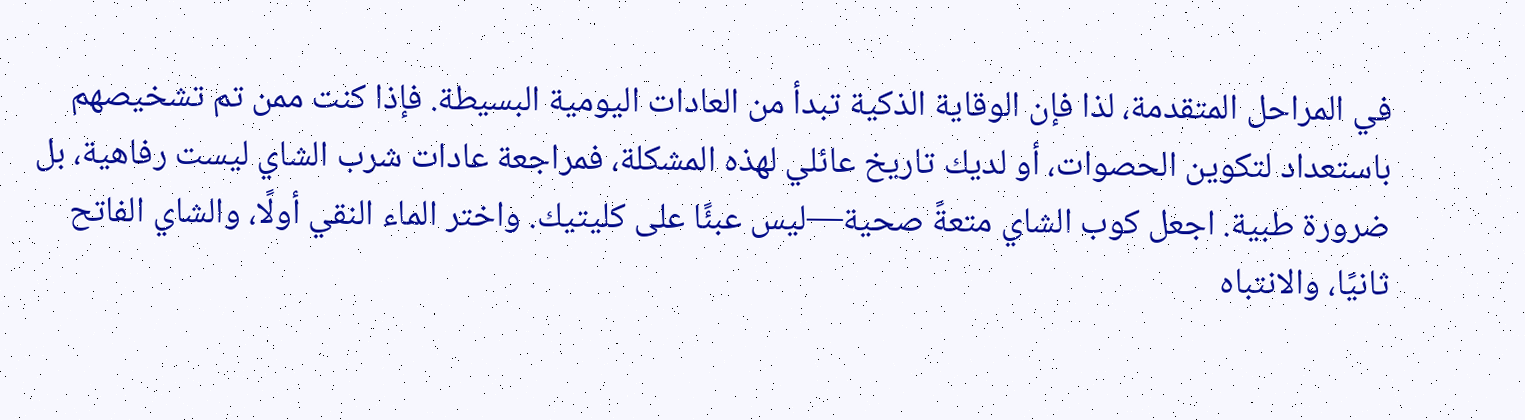في المراحل المتقدمة، لذا فإن الوقاية الذكية تبدأ من العادات اليومية البسيطة. فإذا كنت ممن تم تشخيصهم باستعداد لتكوين الحصوات، أو لديك تاريخ عائلي لهذه المشكلة، فمراجعة عادات شرب الشاي ليست رفاهية، بل ضرورة طبية. اجعل كوب الشاي متعةً صحية—ليس عبئًا على كليتيك. واختر الماء النقي أولًا، والشاي الفاتح ثانيًا، والانتباه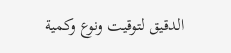الدقيق لتوقيت ونوع وكمية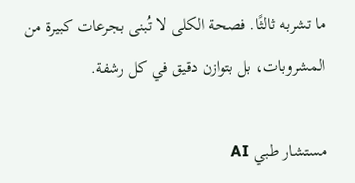ما تشربه ثالثًا. فصحة الكلى لا تُبنى بجرعات كبيرة من المشروبات، بل بتوازن دقيق في كل رشفة.

مستشار طبي AI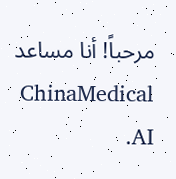مرحباً! أنا مساعد ChinaMedical AI.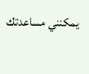يمكنني مساعدتك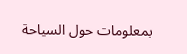بمعلومات حول السياحة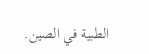الطبية في الصين.